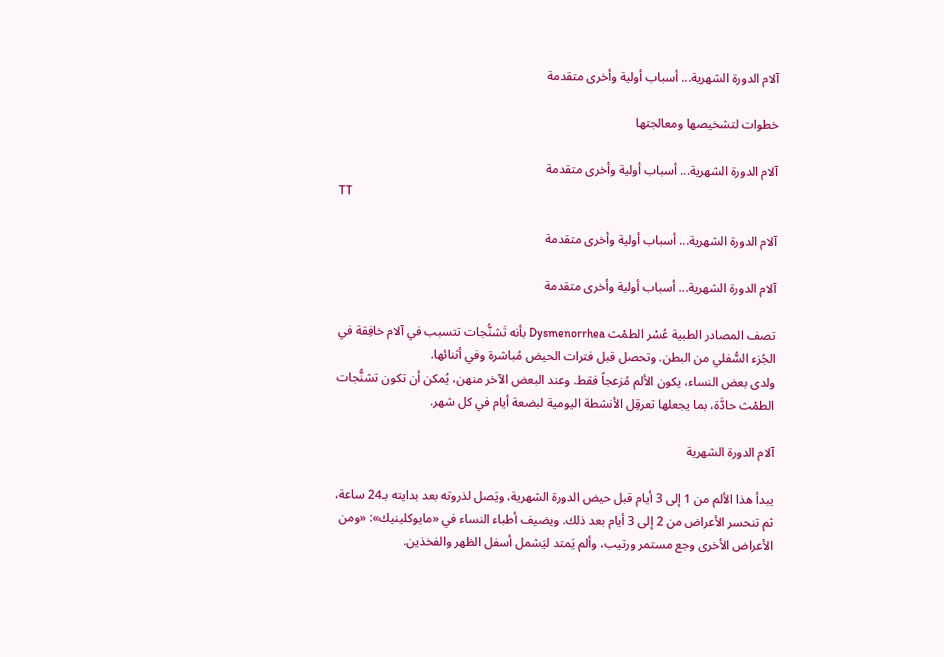آلام الدورة الشهرية... أسباب أولية وأخرى متقدمة

خطوات لتشخيصها ومعالجتها

آلام الدورة الشهرية... أسباب أولية وأخرى متقدمة
TT

آلام الدورة الشهرية... أسباب أولية وأخرى متقدمة

آلام الدورة الشهرية... أسباب أولية وأخرى متقدمة

تصف المصادر الطبية عُسْر الطمْث Dysmenorrhea بأنه تَشنُّجات تتسبب في آلام خافِقة في الجُزء السُّفلي من البطن. وتحصل قبل فترات الحيض مُباشرة وفي أثنائها.
ولدى بعض النساء، يكون الألم مُزعجاً فقط. وعند البعض الآخر منهن، يُمكن أن تكون تشنُّجات الطمْث حادَّة، بما يجعلها تعرقِل الأنشطة اليومية لبضعة أيام في كل شهر.

آلام الدورة الشهرية

يبدأ هذا الألم من 1 إلى 3 أيام قبل حيض الدورة الشهرية، ويَصل لذروته بعد بدايته بـ24 ساعة، ثم تنحسر الأعراض من 2 إلى 3 أيام بعد ذلك. ويضيف أطباء النساء في «مايوكلينيك»: «ومن الأعراض الأخرى وجع مستمر ورتيب، وألم يَمتد ليَشمل أسفل الظهر والفخذين.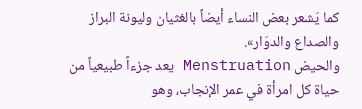كما يَشعر بعض النساء أيضاً بالغثيان وليونة البراز والصداع والدوَار».
والحيض Menstruation يعد جزءاً طبيعياً من حياة كل امرأة في عمر الإنجاب، وهو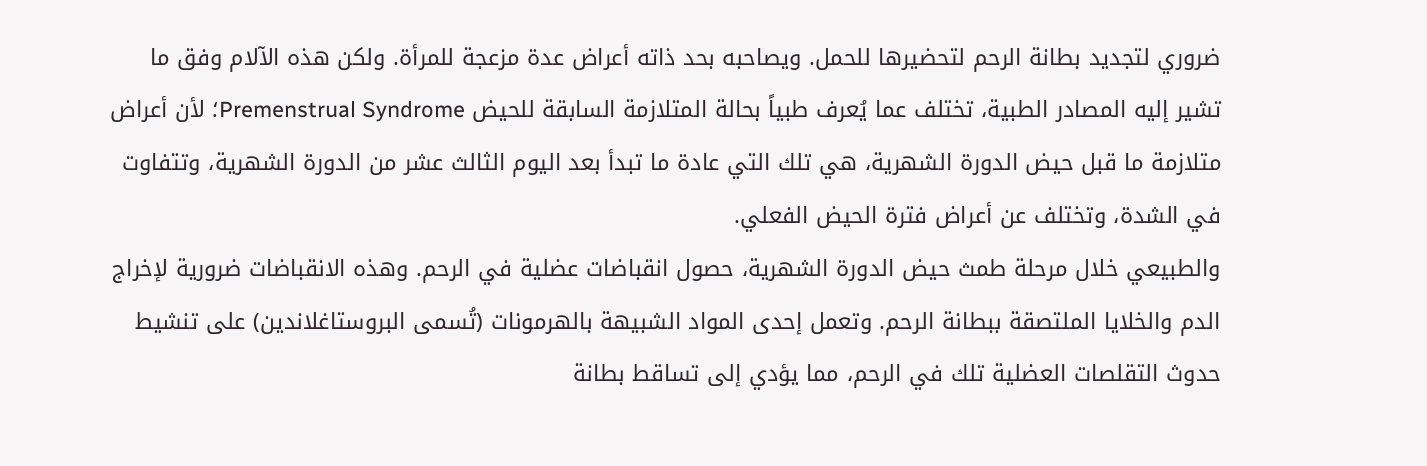ضروري لتجديد بطانة الرحم لتحضيرها للحمل. ويصاحبه بحد ذاته أعراض عدة مزعجة للمرأة. ولكن هذه الآلام وفق ما تشير إليه المصادر الطبية، تختلف عما يُعرف طبياً بحالة المتلازمة السابقة للحيض Premenstrual Syndrome؛ لأن أعراض متلازمة ما قبل حيض الدورة الشهرية، هي تلك التي عادة ما تبدأ بعد اليوم الثالث عشر من الدورة الشهرية، وتتفاوت في الشدة، وتختلف عن أعراض فترة الحيض الفعلي.
والطبيعي خلال مرحلة طمث حيض الدورة الشهرية، حصول انقباضات عضلية في الرحم. وهذه الانقباضات ضرورية لإخراج الدم والخلايا الملتصقة ببطانة الرحم. وتعمل إحدى المواد الشبيهة بالهرمونات (تُسمى البروستاغلاندين) على تنشيط حدوث التقلصات العضلية تلك في الرحم، مما يؤدي إلى تساقط بطانة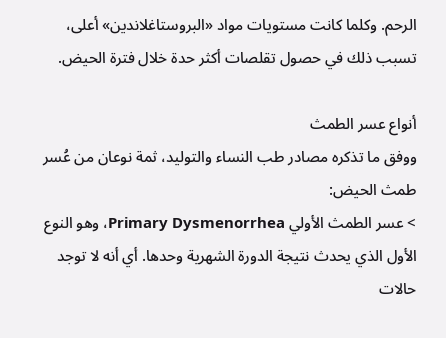الرحم. وكلما كانت مستويات مواد «البروستاغلاندين» أعلى، تسبب ذلك في حصول تقلصات أكثر حدة خلال فترة الحيض.

أنواع عسر الطمث
ووفق ما تذكره مصادر طب النساء والتوليد، ثمة نوعان من عُسر طمث الحيض:
> عسر الطمث الأولي Primary Dysmenorrhea، وهو النوع الأول الذي يحدث نتيجة الدورة الشهرية وحدها. أي أنه لا توجد حالات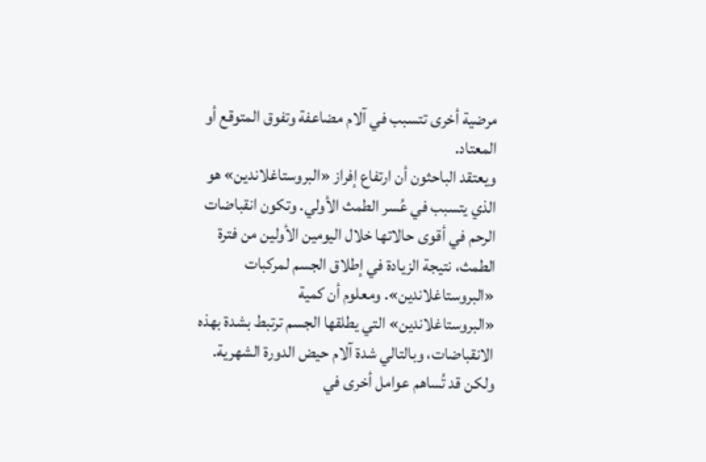مرضية أخرى تتسبب في آلام مضاعفة وتفوق المتوقع أو المعتاد.
ويعتقد الباحثون أن ارتفاع إفراز «البروستاغلاندين» هو الذي يتسبب في عُسر الطمث الأولي. وتكون انقباضات الرحم في أقوى حالاتها خلال اليومين الأولين من فترة الطمث، نتيجة الزيادة في إطلاق الجسم لمركبات «البروستاغلاندين». ومعلوم أن كمية «البروستاغلاندين» التي يطلقها الجسم ترتبط بشدة بهذه الانقباضات، وبالتالي شدة آلام حيض الدورة الشهرية.
ولكن قد تُساهم عوامل أخرى في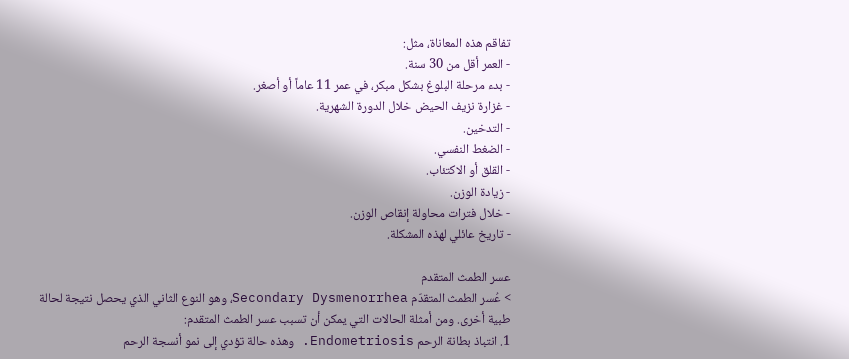تفاقم هذه المعاناة، مثل:
- العمر أقل من 30 سنة.
- بدء مرحلة البلوغ بشكل مبكر، في عمر 11 عاماً أو أصغر.
- غزارة نزيف الحيض خلال الدورة الشهرية.
- التدخين.
- الضغط النفسي.
- القلق أو الاكتئاب.
- زيادة الوزن.
- خلال فترات محاولة إنقاص الوزن.
- تاريخ عائلي لهذه المشكلة.

عسر الطمث المتقدم
> عُسر الطمث المتقدّم Secondary Dysmenorrhea، وهو النوع الثاني الذي يحصل نتيجة لحالة طبية أخرى. ومن أمثلة الحالات التي يمكن أن تسبب عسر الطمث المتقدم:
1. انتباذ بطانة الرحم Endometriosis. وهذه حالة تؤدي إلى نمو أنسجة الرحم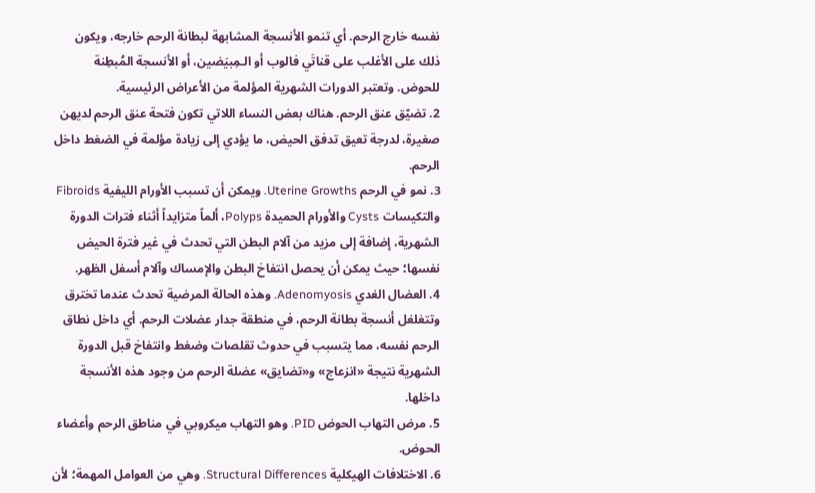نفسه خارج الرحم. أي تنمو الأنسجة المشابهة لبطانة الرحم خارجه، ويكون ذلك على الأغلب على قناتَي فالوب أو الـمِبيَضين، أو الأنسجة المُبطِنة للحوض. وتعتبر الدورات الشهرية المؤلمة من الأعراض الرئيسية.
2. تضيّق عنق الرحم. هناك بعض النساء اللاتي تكون فتحة عنق الرحم لديهن صغيرة، لدرجة تعيق تدفق الحيض، ما يؤدي إلى زيادة مؤلمة في الضغط داخل الرحم.
3. نمو في الرحم Uterine Growths. ويمكن أن تسبب الأورام الليفية Fibroids والتكيسات Cysts والأورام الحميدة Polyps، ألماً متزايداً أثناء فترات الدورة الشهرية، إضافة إلى مزيد من آلام البطن التي تحدث في غير فترة الحيض نفسها؛ حيث يمكن أن يحصل انتفاخ البطن والإمساك وآلام أسفل الظهر.
4. العضال الغدي Adenomyosis. وهذه الحالة المرضية تحدث عندما تخترق وتتغلغل أنسجة بطانة الرحم، في منطقة جدار عضلات الرحم. أي داخل نطاق الرحم نفسه، مما يتسبب في حدوث تقلصات وضغط وانتفاخ قبل الدورة الشهرية نتيجة «انزعاج» و«تضايق» عضلة الرحم من وجود هذه الأنسجة داخلها.
5. مرض التهاب الحوض PID. وهو التهاب ميكروبي في مناطق الرحم وأعضاء الحوض.
6. الاختلافات الهيكلية Structural Differences. وهي من العوامل المهمة؛ لأن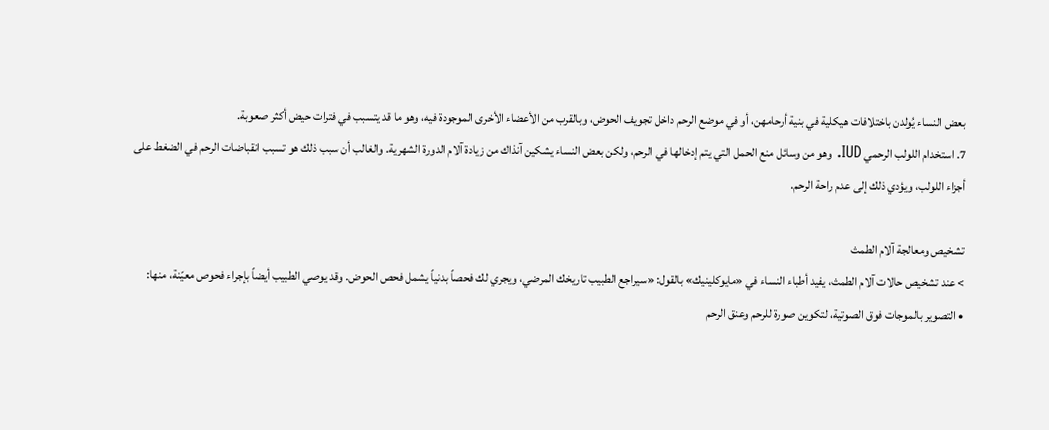بعض النساء يُولدن باختلافات هيكلية في بنية أرحامهن، أو في موضع الرحم داخل تجويف الحوض، وبالقرب من الأعضاء الأخرى الموجودة فيه، وهو ما قد يتسبب في فترات حيض أكثر صعوبة.
7. استخدام اللولب الرحمي IUD. وهو من وسائل منع الحمل التي يتم إدخالها في الرحم، ولكن بعض النساء يشكين آنذاك من زيادة آلام الدورة الشهرية. والغالب أن سبب ذلك هو تسبب انقباضات الرحم في الضغط على أجزاء اللولب، ويؤدي ذلك إلى عدم راحة الرحم.

تشخيص ومعالجة آلام الطمث
> عند تشخيص حالات آلام الطمث، يفيد أطباء النساء في «مايوكلينيك» بالقول: «سيراجع الطبيب تاريخك المرضي، ويجري لك فحصاً بدنياً يشمل فحص الحوض. وقد يوصي الطبيب أيضاً بإجراء فحوص معيّنة، منها:
• التصوير بالموجات فوق الصوتية، لتكوين صورة للرحم وعنق الرحم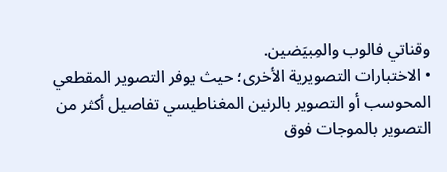وقناتي فالوب والمِبيَضين.
• الاختبارات التصويرية الأخرى؛ حيث يوفر التصوير المقطعي المحوسب أو التصوير بالرنين المغناطيسي تفاصيل أكثر من التصوير بالموجات فوق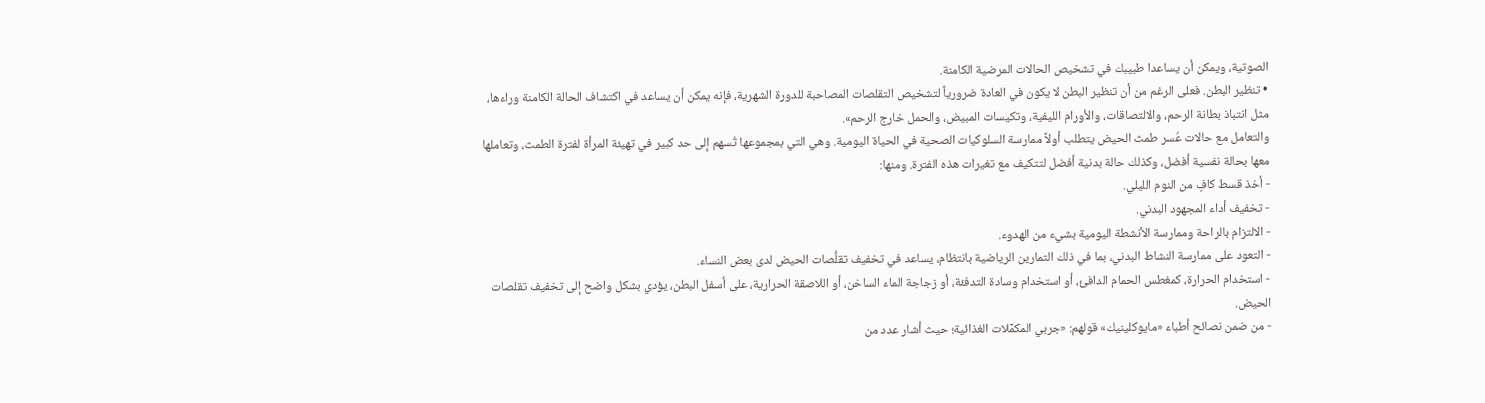الصوتية، ويمكن أن يساعدا طبيبك في تشخيص الحالات المرضية الكامنة.
• تنظير البطن. فعلى الرغم من أن تنظير البطن لا يكون في العادة ضرورياً لتشخيص التقلصات المصاحبة للدورة الشهرية، فإنه يمكن أن يساعد في اكتشاف الحالة الكامنة وراءها، مثل انتباذ بطانة الرحم، والالتصاقات، والأورام الليفية، وتكيسات المبيض، والحمل خارج الرحم».
والتعامل مع حالات عُسر طمث الحيض يتطلب أولاً ممارسة السلوكيات الصحية في الحياة اليومية. وهي التي بمجموعها تُسهم إلى حد كبير في تهيئة المرأة لفترة الطمث، وتعاملها معها بحالة نفسية أفضل، وكذلك حالة بدنية أفضل لتتكيف مع تغيرات هذه الفترة. ومنها:
- أخذ قسط كافٍ من النوم الليلي.
- تخفيف أداء المجهود البدني.
- الالتزام بالراحة وممارسة الأنشطة اليومية بشيء من الهدوء.
- التعود على ممارسة النشاط البدني، بما في ذلك التمارين الرياضية بانتظام، يساعد في تخفيف تقلُّصات الحيض لدى بعض النساء.
- استخدام الحرارة، كمغطس الحمام الدافئ، أو استخدام وسادة التدفئة، أو زجاجة الماء الساخن، أو اللاصقة الحرارية، على أسفل البطن، يؤدي بشكل واضح إلى تخفيف تقلصات الحيض.
- من ضمن نصائح أطباء «مايوكلينيك» قولهم: «جربي المكمِّلات الغذائية؛ حيث أشار عدد من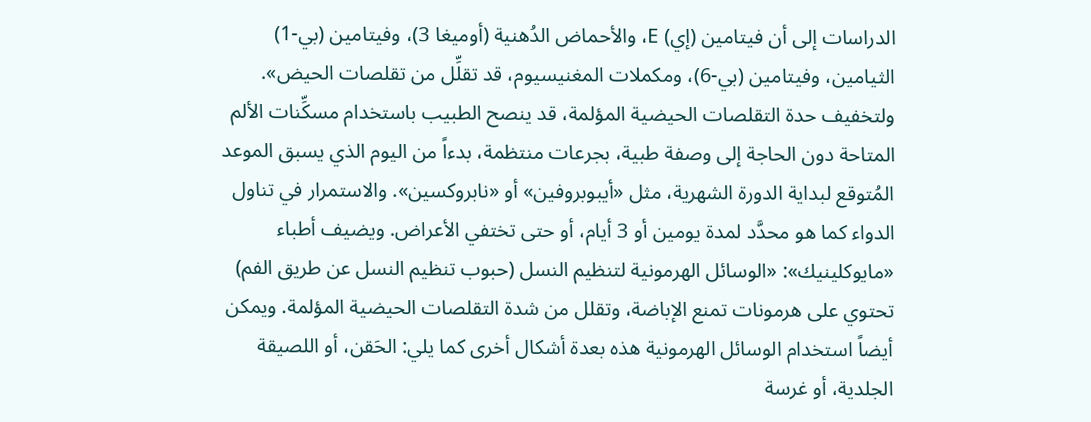الدراسات إلى أن فيتامين (إي) E، والأحماض الدُهنية (أوميغا 3)، وفيتامين (بي-1) الثيامين، وفيتامين (بي-6)، ومكملات المغنيسيوم، قد تقلِّل من تقلصات الحيض».
ولتخفيف حدة التقلصات الحيضية المؤلمة، قد ينصح الطبيب باستخدام مسكِّنات الألم المتاحة دون الحاجة إلى وصفة طبية، بجرعات منتظمة، بدءاً من اليوم الذي يسبق الموعد المُتوقع لبداية الدورة الشهرية، مثل «أيبوبروفين» أو «نابروكسين». والاستمرار في تناول الدواء كما هو محدَّد لمدة يومين أو 3 أيام، أو حتى تختفي الأعراض. ويضيف أطباء «مايوكلينيك»: «الوسائل الهرمونية لتنظيم النسل (حبوب تنظيم النسل عن طريق الفم) تحتوي على هرمونات تمنع الإباضة، وتقلل من شدة التقلصات الحيضية المؤلمة. ويمكن أيضاً استخدام الوسائل الهرمونية هذه بعدة أشكال أخرى كما يلي: الحَقن، أو اللصيقة الجلدية، أو غرسة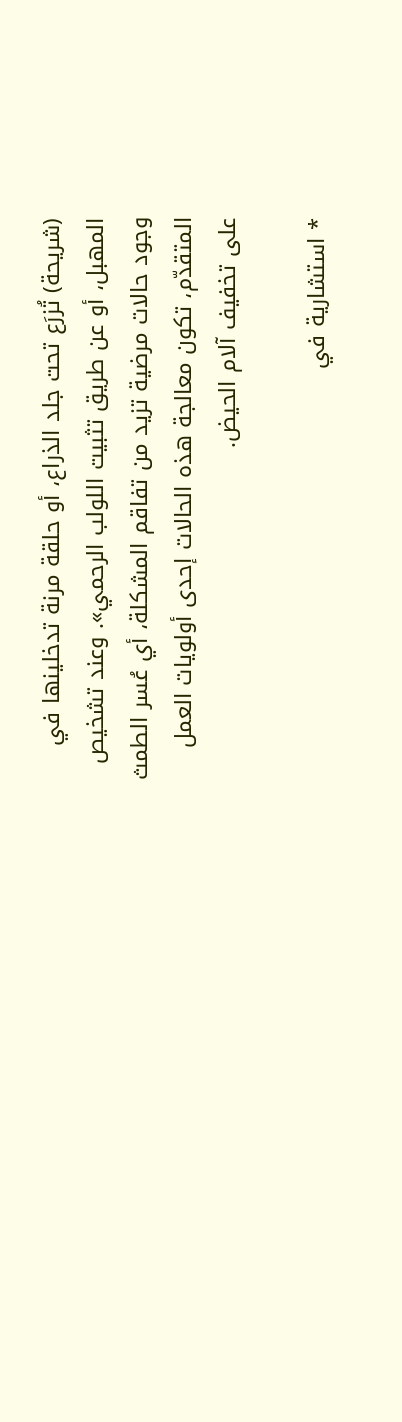(شريحة) تُزرَع تحت جلد الذراع، أو حلقة مرنة تدخلينها في المهبل، أو عن طريق تثبيت اللولب الرحمي». وعند تشخيص وجود حالات مرضية تزيد من تفاقم المشكلة، أي عُسر الطمث المتقدّم، تكون معالجة هذه الحالات إحدى أولويات العمل على تخفيف آلام الحيض.

* استشارية في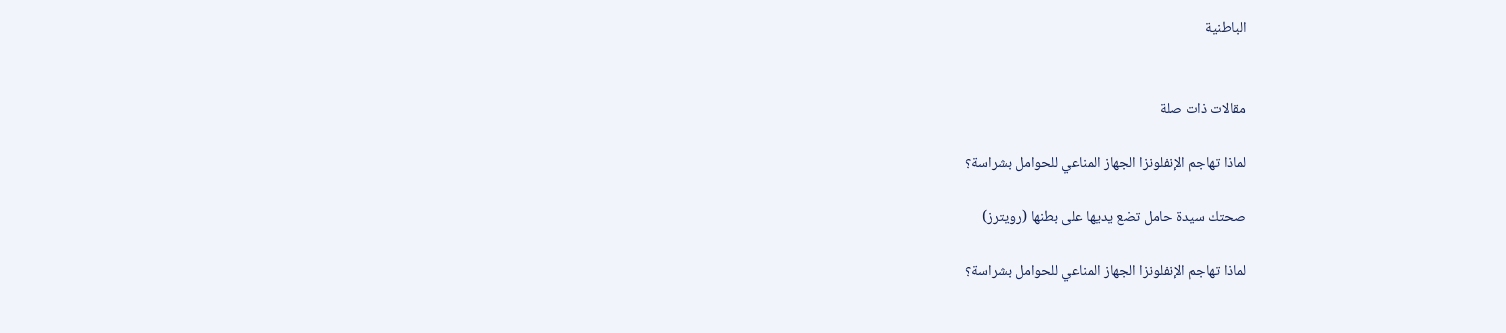الباطنية


مقالات ذات صلة

لماذا تهاجم الإنفلونزا الجهاز المناعي للحوامل بشراسة؟

صحتك سيدة حامل تضع يديها على بطنها (رويترز)

لماذا تهاجم الإنفلونزا الجهاز المناعي للحوامل بشراسة؟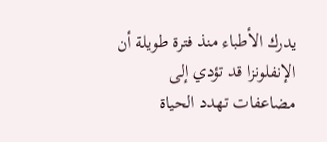يدرك الأطباء منذ فترة طويلة أن الإنفلونزا قد تؤدي إلى مضاعفات تهدد الحياة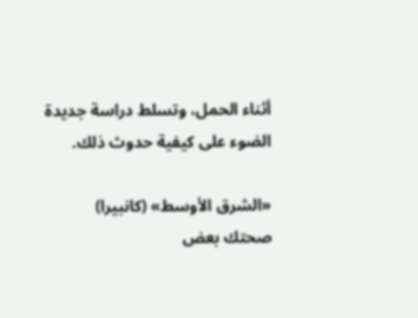أثناء الحمل، وتسلط دراسة جديدة الضوء على كيفية حدوث ذلك.

«الشرق الأوسط» (كانبيرا)
صحتك بعض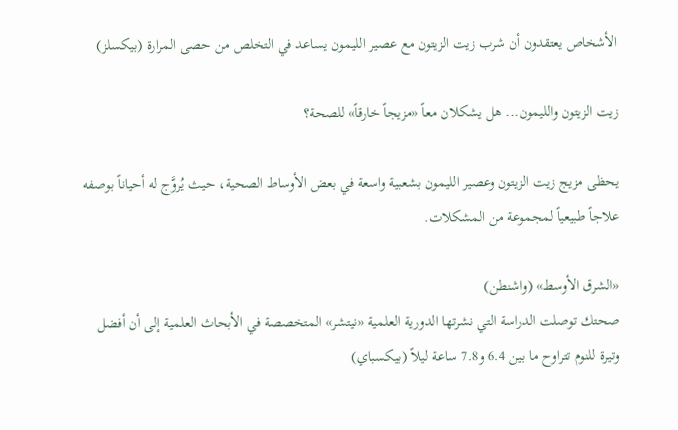الأشخاص يعتقدون أن شرب زيت الزيتون مع عصير الليمون يساعد في التخلص من حصى المرارة (بيكسلز)

زيت الزيتون والليمون... هل يشكلان معاً «مزيجاً خارقاً» للصحة؟

يحظى مزيج زيت الزيتون وعصير الليمون بشعبية واسعة في بعض الأوساط الصحية، حيث يُروَّج له أحياناً بوصفه علاجاً طبيعياً لمجموعة من المشكلات.

«الشرق الأوسط» (واشنطن)
صحتك توصلت الدراسة التي نشرتها الدورية العلمية «نيتشر» المتخصصة في الأبحاث العلمية إلى أن أفضل وتيرة للنوم تتراوح ما بين 6.4 و7.8 ساعة ليلاً (بيكسباي)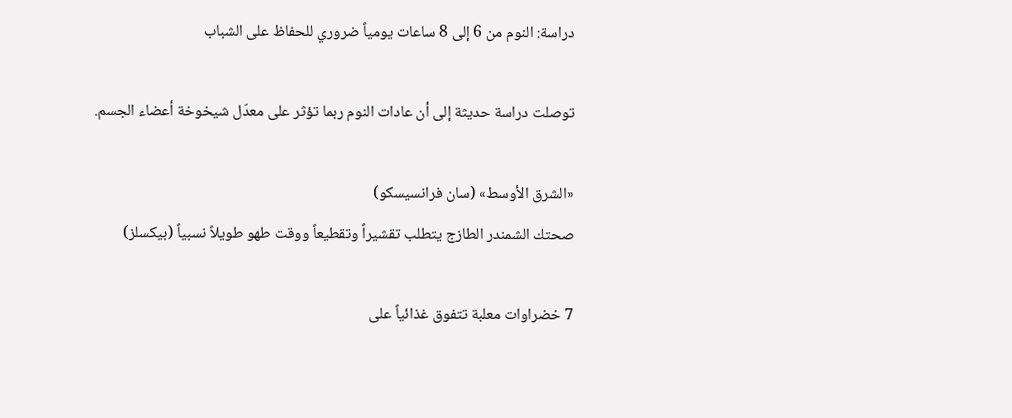دراسة: النوم من 6 إلى 8 ساعات يومياً ضروري للحفاظ على الشباب

توصلت دراسة حديثة إلى أن عادات النوم ربما تؤثر على معدّل شيخوخة أعضاء الجسم.

«الشرق الأوسط» (سان فرانسيسكو)
صحتك الشمندر الطازج يتطلب تقشيراً وتقطيعاً ووقت طهو طويلاً نسبياً (بيكسلز)

7 خضراوات معلبة تتفوق غذائياً على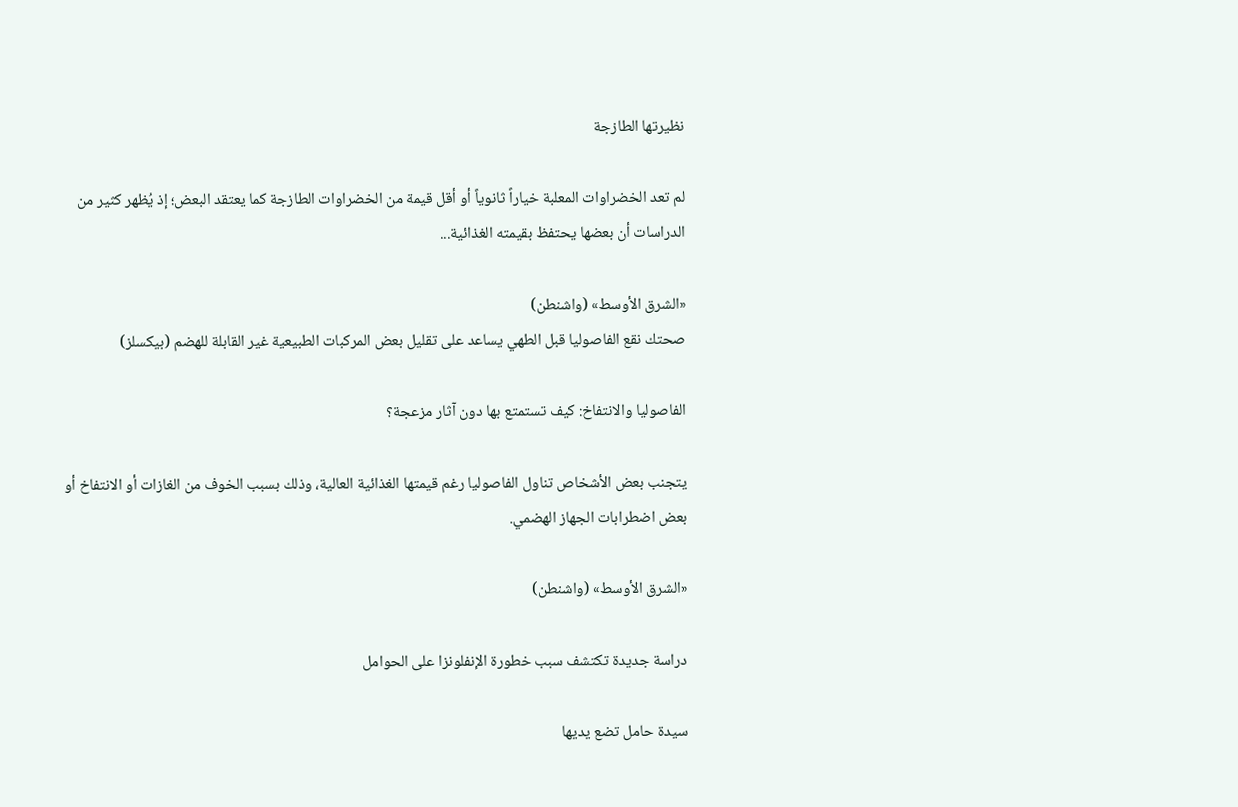نظيرتها الطازجة

لم تعد الخضراوات المعلبة خياراً ثانوياً أو أقل قيمة من الخضراوات الطازجة كما يعتقد البعض؛ إذ يُظهر كثير من الدراسات أن بعضها يحتفظ بقيمته الغذائية...

«الشرق الأوسط» (واشنطن)
صحتك نقع الفاصوليا قبل الطهي يساعد على تقليل بعض المركبات الطبيعية غير القابلة للهضم (بيكسلز)

الفاصوليا والانتفاخ: كيف تستمتع بها دون آثار مزعجة؟

يتجنب بعض الأشخاص تناول الفاصوليا رغم قيمتها الغذائية العالية، وذلك بسبب الخوف من الغازات أو الانتفاخ أو بعض اضطرابات الجهاز الهضمي.

«الشرق الأوسط» (واشنطن)

دراسة جديدة تكتشف سبب خطورة الإنفلونزا على الحوامل

سيدة حامل تضع يديها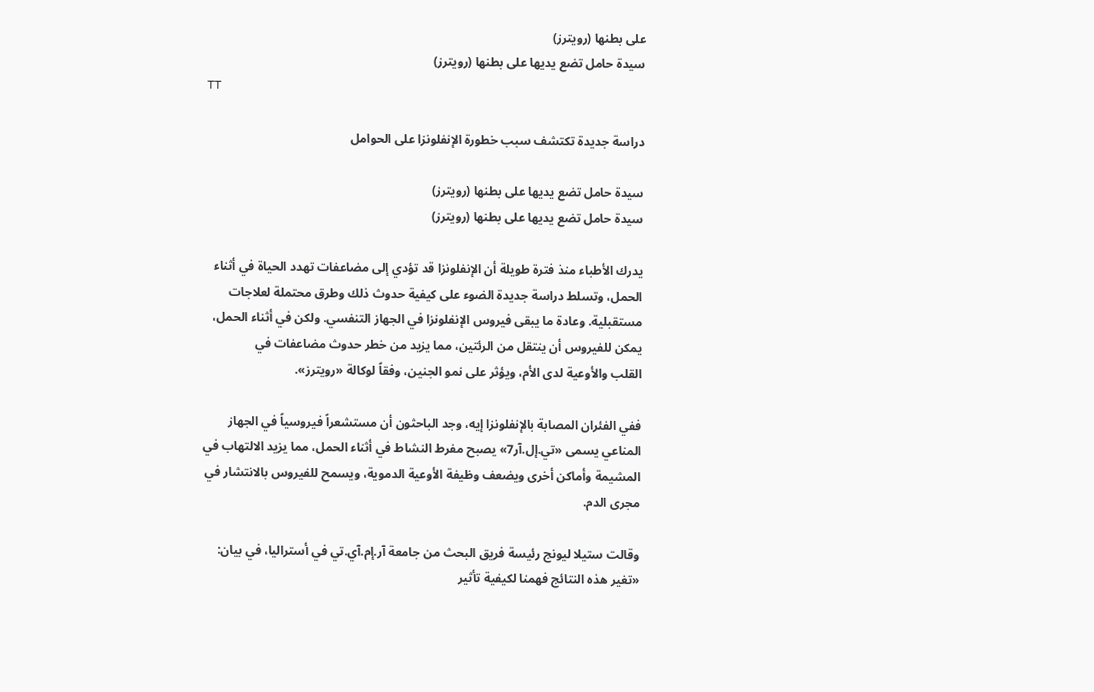على بطنها (رويترز)
سيدة حامل تضع يديها على بطنها (رويترز)
TT

دراسة جديدة تكتشف سبب خطورة الإنفلونزا على الحوامل

سيدة حامل تضع يديها على بطنها (رويترز)
سيدة حامل تضع يديها على بطنها (رويترز)

يدرك الأطباء منذ فترة طويلة أن الإنفلونزا قد تؤدي إلى مضاعفات تهدد الحياة في أثناء الحمل، وتسلط دراسة جديدة الضوء على كيفية حدوث ذلك وطرق محتملة لعلاجات مستقبلية. وعادة ما يبقى فيروس الإنفلونزا في الجهاز التنفسي. ولكن في أثناء الحمل، يمكن للفيروس أن ينتقل من الرئتين، مما ‌يزيد من خطر ‌حدوث مضاعفات في القلب ‌والأوعية لدى الأم، ويؤثر على نمو الجنين، وفقاً لوكالة «رويترز».

ففي الفئران المصابة بالإنفلونزا إيه، وجد الباحثون أن مستشعراً فيروسياً في الجهاز المناعي يسمى «تي.إل.آر7» يصبح مفرط النشاط في أثناء الحمل، مما يزيد الالتهاب في المشيمة وأماكن أخرى ويضعف وظيفة الأوعية الدموية، ‌ويسمح للفيروس ‌بالانتشار في مجرى الدم.

وقالت ستيلا ليونج ‌رئيسة فريق البحث من جامعة ‌آر.إم.آي.تي في أستراليا، في بيان: «تغير هذه النتائج فهمنا لكيفية تأثير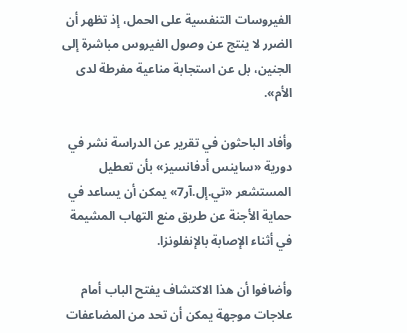الفيروسات التنفسية على الحمل، إذ تظهر أن الضرر لا ينتج ‌عن وصول الفيروس مباشرة إلى الجنين، بل عن استجابة مناعية مفرطة لدى الأم».

وأفاد الباحثون في تقرير عن الدراسة نشر في دورية «ساينس أدفانسيز» بأن تعطيل المستشعر «تي.إل.آر7» يمكن أن يساعد في حماية الأجنة عن طريق منع التهاب المشيمة في أثناء الإصابة بالإنفلونزا.

وأضافوا أن هذا الاكتشاف يفتح الباب أمام علاجات موجهة يمكن أن تحد من المضاعفات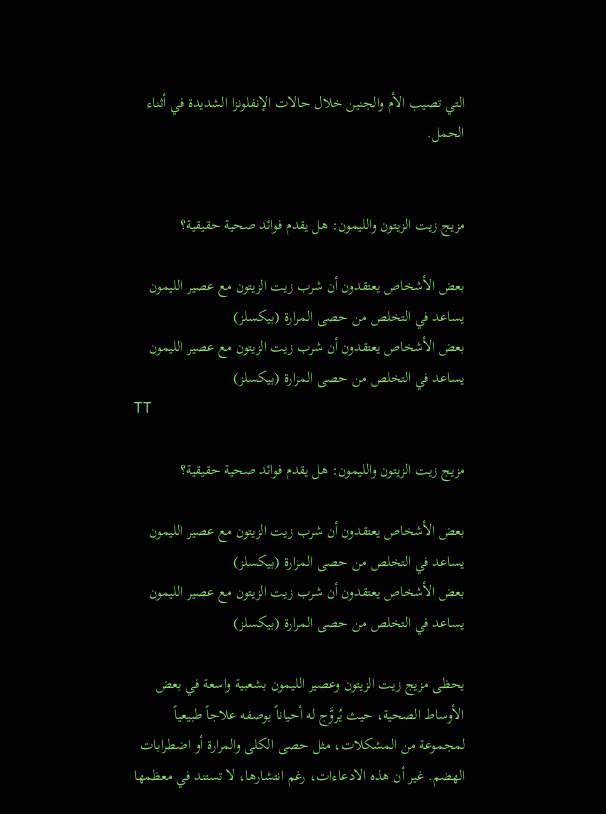التي تصيب الأم والجنين خلال حالات الإنفلونزا الشديدة في أثناء الحمل.


مزيج زيت الزيتون والليمون: هل يقدم فوائد صحية حقيقية؟

بعض الأشخاص يعتقدون أن شرب زيت الزيتون مع عصير الليمون يساعد في التخلص من حصى المرارة (بيكسلز)
بعض الأشخاص يعتقدون أن شرب زيت الزيتون مع عصير الليمون يساعد في التخلص من حصى المرارة (بيكسلز)
TT

مزيج زيت الزيتون والليمون: هل يقدم فوائد صحية حقيقية؟

بعض الأشخاص يعتقدون أن شرب زيت الزيتون مع عصير الليمون يساعد في التخلص من حصى المرارة (بيكسلز)
بعض الأشخاص يعتقدون أن شرب زيت الزيتون مع عصير الليمون يساعد في التخلص من حصى المرارة (بيكسلز)

يحظى مزيج زيت الزيتون وعصير الليمون بشعبية واسعة في بعض الأوساط الصحية، حيث يُروَّج له أحياناً بوصفه علاجاً طبيعياً لمجموعة من المشكلات، مثل حصى الكلى والمرارة أو اضطرابات الهضم. غير أن هذه الادعاءات، رغم انتشارها، لا تستند في معظمها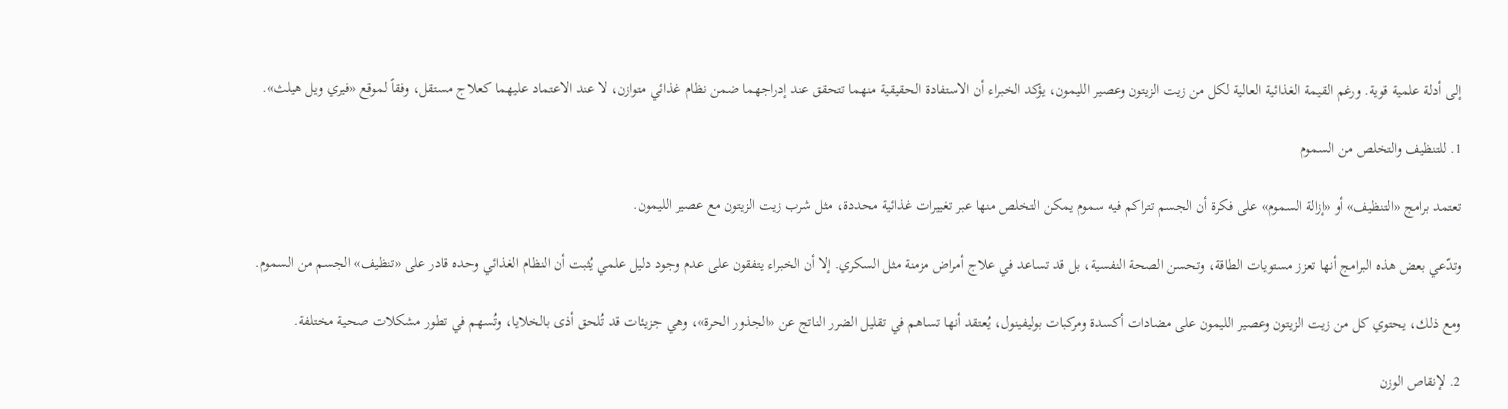إلى أدلة علمية قوية. ورغم القيمة الغذائية العالية لكل من زيت الزيتون وعصير الليمون، يؤكد الخبراء أن الاستفادة الحقيقية منهما تتحقق عند إدراجهما ضمن نظام غذائي متوازن، لا عند الاعتماد عليهما كعلاج مستقل، وفقاً لموقع «فيري ويل هيلث».

1. للتنظيف والتخلص من السموم

تعتمد برامج «التنظيف» أو «إزالة السموم» على فكرة أن الجسم تتراكم فيه سموم يمكن التخلص منها عبر تغييرات غذائية محددة، مثل شرب زيت الزيتون مع عصير الليمون.

وتدّعي بعض هذه البرامج أنها تعزز مستويات الطاقة، وتحسن الصحة النفسية، بل قد تساعد في علاج أمراض مزمنة مثل السكري. إلا أن الخبراء يتفقون على عدم وجود دليل علمي يُثبت أن النظام الغذائي وحده قادر على «تنظيف» الجسم من السموم.

ومع ذلك، يحتوي كل من زيت الزيتون وعصير الليمون على مضادات أكسدة ومركبات بوليفينول، يُعتقد أنها تساهم في تقليل الضرر الناتج عن «الجذور الحرة»، وهي جزيئات قد تُلحق أذى بالخلايا، وتُسهم في تطور مشكلات صحية مختلفة.

2. لإنقاص الوزن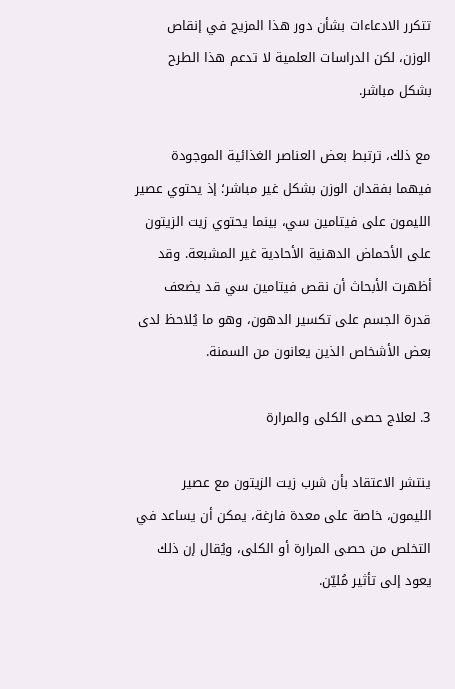تتكرر الادعاءات بشأن دور هذا المزيج في إنقاص الوزن، لكن الدراسات العلمية لا تدعم هذا الطرح بشكل مباشر.

مع ذلك، ترتبط بعض العناصر الغذائية الموجودة فيهما بفقدان الوزن بشكل غير مباشر؛ إذ يحتوي عصير الليمون على فيتامين سي، بينما يحتوي زيت الزيتون على الأحماض الدهنية الأحادية غير المشبعة. وقد أظهرت الأبحاث أن نقص فيتامين سي قد يضعف قدرة الجسم على تكسير الدهون، وهو ما يُلاحظ لدى بعض الأشخاص الذين يعانون من السمنة.

3. لعلاج حصى الكلى والمرارة

ينتشر الاعتقاد بأن شرب زيت الزيتون مع عصير الليمون، خاصة على معدة فارغة، يمكن أن يساعد في التخلص من حصى المرارة أو الكلى، ويُقال إن ذلك يعود إلى تأثير مُليّن.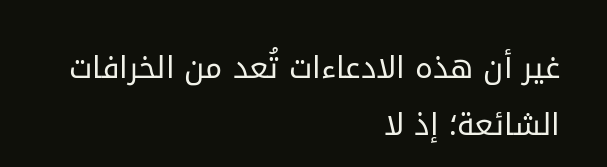غير أن هذه الادعاءات تُعد من الخرافات الشائعة؛ إذ لا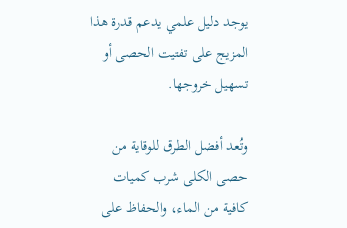يوجد دليل علمي يدعم قدرة هذا المزيج على تفتيت الحصى أو تسهيل خروجها.

وتُعد أفضل الطرق للوقاية من حصى الكلى شرب كميات كافية من الماء، والحفاظ على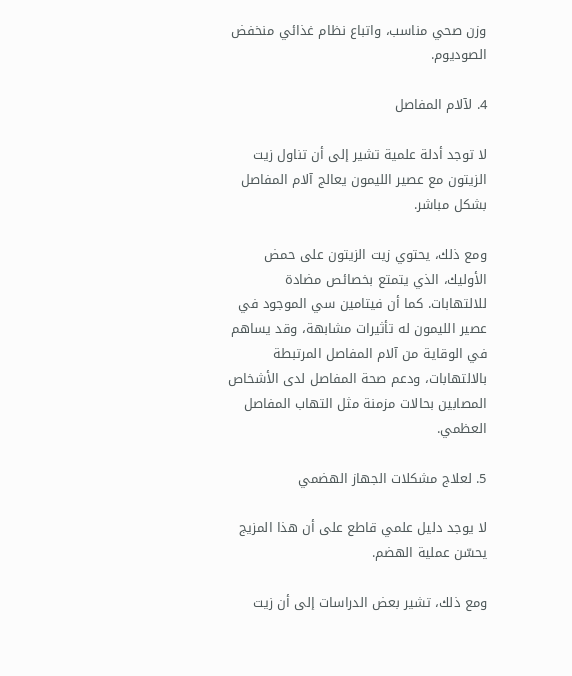وزن صحي مناسب، واتباع نظام غذائي منخفض الصوديوم.

4. لآلام المفاصل

لا توجد أدلة علمية تشير إلى أن تناول زيت الزيتون مع عصير الليمون يعالج آلام المفاصل بشكل مباشر.

ومع ذلك، يحتوي زيت الزيتون على حمض الأوليك، الذي يتمتع بخصائص مضادة للالتهابات. كما أن فيتامين سي الموجود في عصير الليمون له تأثيرات مشابهة، وقد يساهم في الوقاية من آلام المفاصل المرتبطة بالالتهابات، ودعم صحة المفاصل لدى الأشخاص المصابين بحالات مزمنة مثل التهاب المفاصل العظمي.

5. لعلاج مشكلات الجهاز الهضمي

لا يوجد دليل علمي قاطع على أن هذا المزيج يحسّن عملية الهضم.

ومع ذلك، تشير بعض الدراسات إلى أن زيت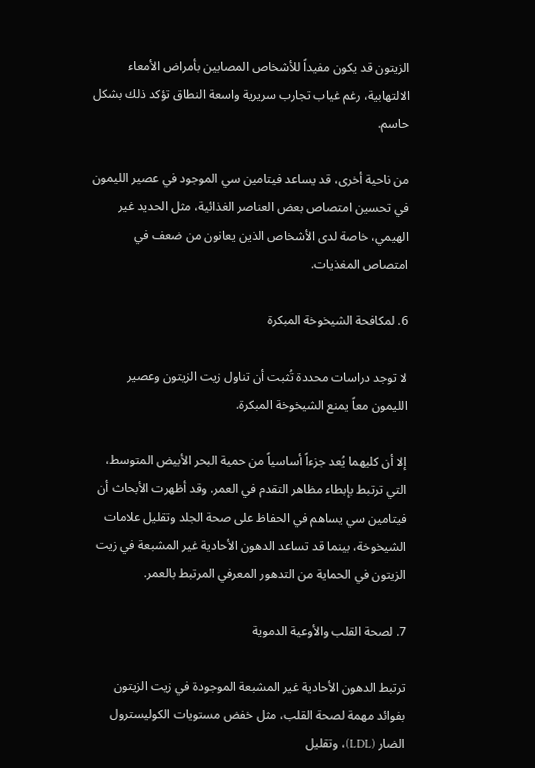الزيتون قد يكون مفيداً للأشخاص المصابين بأمراض الأمعاء الالتهابية، رغم غياب تجارب سريرية واسعة النطاق تؤكد ذلك بشكل حاسم.

من ناحية أخرى، قد يساعد فيتامين سي الموجود في عصير الليمون في تحسين امتصاص بعض العناصر الغذائية، مثل الحديد غير الهيمي، خاصة لدى الأشخاص الذين يعانون من ضعف في امتصاص المغذيات.

6. لمكافحة الشيخوخة المبكرة

لا توجد دراسات محددة تُثبت أن تناول زيت الزيتون وعصير الليمون معاً يمنع الشيخوخة المبكرة.

إلا أن كليهما يُعد جزءاً أساسياً من حمية البحر الأبيض المتوسط، التي ترتبط بإبطاء مظاهر التقدم في العمر. وقد أظهرت الأبحاث أن فيتامين سي يساهم في الحفاظ على صحة الجلد وتقليل علامات الشيخوخة، بينما قد تساعد الدهون الأحادية غير المشبعة في زيت الزيتون في الحماية من التدهور المعرفي المرتبط بالعمر.

7. لصحة القلب والأوعية الدموية

ترتبط الدهون الأحادية غير المشبعة الموجودة في زيت الزيتون بفوائد مهمة لصحة القلب، مثل خفض مستويات الكوليسترول الضار (LDL)، وتقليل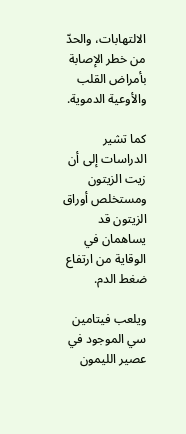الالتهابات، والحدّ من خطر الإصابة بأمراض القلب والأوعية الدموية.

كما تشير الدراسات إلى أن زيت الزيتون ومستخلص أوراق الزيتون قد يساهمان في الوقاية من ارتفاع ضغط الدم.

ويلعب فيتامين سي الموجود في عصير الليمون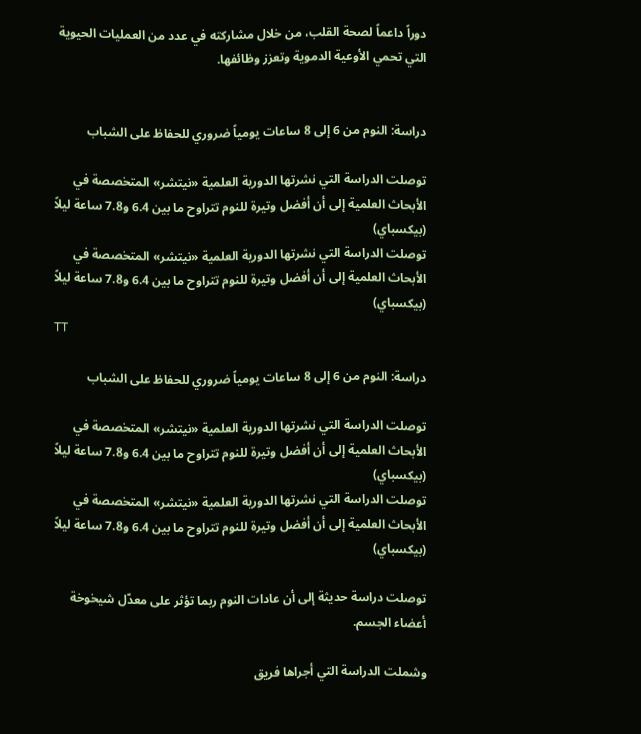دوراً داعماً لصحة القلب، من خلال مشاركته في عدد من العمليات الحيوية التي تحمي الأوعية الدموية وتعزز وظائفها.


دراسة: النوم من 6 إلى 8 ساعات يومياً ضروري للحفاظ على الشباب

توصلت الدراسة التي نشرتها الدورية العلمية «نيتشر» المتخصصة في الأبحاث العلمية إلى أن أفضل وتيرة للنوم تتراوح ما بين 6.4 و7.8 ساعة ليلاً (بيكسباي)
توصلت الدراسة التي نشرتها الدورية العلمية «نيتشر» المتخصصة في الأبحاث العلمية إلى أن أفضل وتيرة للنوم تتراوح ما بين 6.4 و7.8 ساعة ليلاً (بيكسباي)
TT

دراسة: النوم من 6 إلى 8 ساعات يومياً ضروري للحفاظ على الشباب

توصلت الدراسة التي نشرتها الدورية العلمية «نيتشر» المتخصصة في الأبحاث العلمية إلى أن أفضل وتيرة للنوم تتراوح ما بين 6.4 و7.8 ساعة ليلاً (بيكسباي)
توصلت الدراسة التي نشرتها الدورية العلمية «نيتشر» المتخصصة في الأبحاث العلمية إلى أن أفضل وتيرة للنوم تتراوح ما بين 6.4 و7.8 ساعة ليلاً (بيكسباي)

توصلت دراسة حديثة إلى أن عادات النوم ربما تؤثر على معدّل شيخوخة أعضاء الجسم.

وشملت الدراسة التي أجراها فريق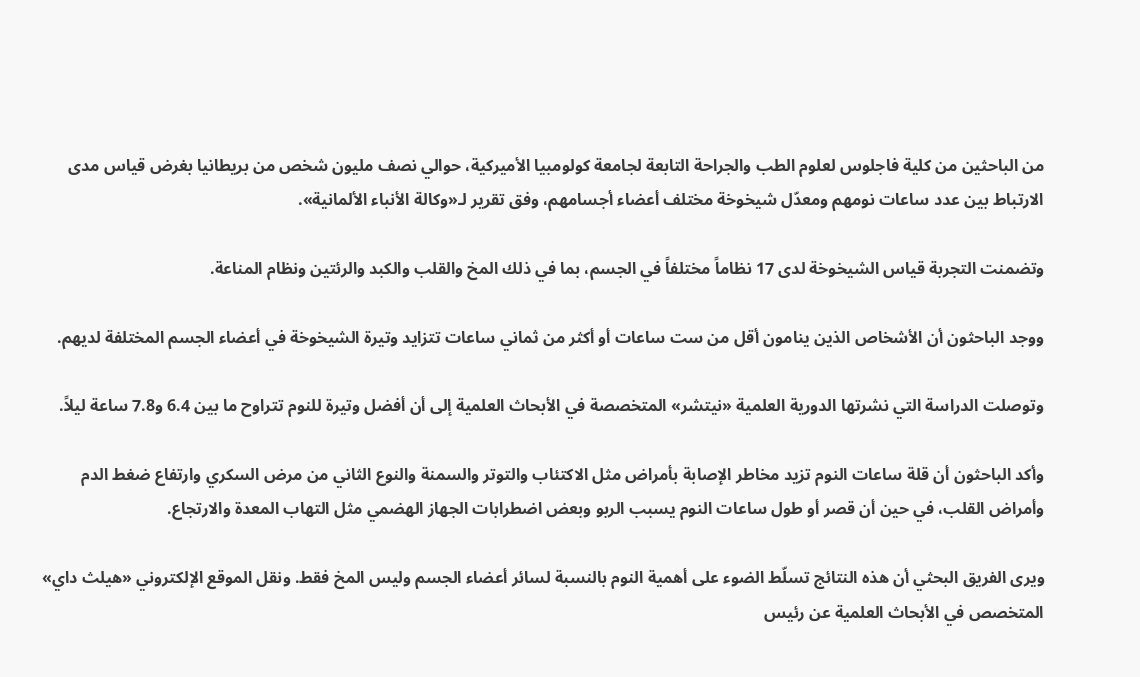من الباحثين من كلية فاجلوس لعلوم الطب والجراحة التابعة لجامعة كولومبيا الأميركية، حوالي نصف مليون شخص من بريطانيا بغرض قياس مدى الارتباط بين عدد ساعات نومهم ومعدّل شيخوخة مختلف أعضاء أجسامهم، وفق تقرير لـ«وكالة الأنباء الألمانية».

وتضمنت التجربة قياس الشيخوخة لدى 17 نظاماً مختلفاً في الجسم، بما في ذلك المخ والقلب والكبد والرئتين ونظام المناعة.

ووجد الباحثون أن الأشخاص الذين ينامون أقل من ست ساعات أو أكثر من ثماني ساعات تتزايد وتيرة الشيخوخة في أعضاء الجسم المختلفة لديهم.

وتوصلت الدراسة التي نشرتها الدورية العلمية «نيتشر» المتخصصة في الأبحاث العلمية إلى أن أفضل وتيرة للنوم تتراوح ما بين 6.4 و7.8 ساعة ليلاً.

وأكد الباحثون أن قلة ساعات النوم تزيد مخاطر الإصابة بأمراض مثل الاكتئاب والتوتر والسمنة والنوع الثاني من مرض السكري وارتفاع ضغط الدم وأمراض القلب، في حين أن قصر أو طول ساعات النوم يسبب الربو وبعض اضطرابات الجهاز الهضمي مثل التهاب المعدة والارتجاع.

ويرى الفريق البحثي أن هذه النتائج تسلّط الضوء على أهمية النوم بالنسبة لسائر أعضاء الجسم وليس المخ فقط. ونقل الموقع الإلكتروني «هيلث داي» المتخصص في الأبحاث العلمية عن رئيس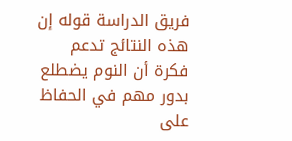فريق الدراسة قوله إن هذه النتائج تدعم فكرة أن النوم يضطلع بدور مهم في الحفاظ على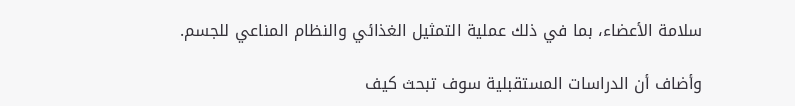سلامة الأعضاء، بما في ذلك عملية التمثيل الغذائي والنظام المناعي للجسم.

وأضاف أن الدراسات المستقبلية سوف تبحث كيف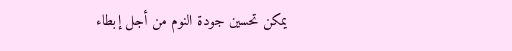يمكن تحسين جودة النوم من أجل إبطاء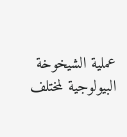عملية الشيخوخة البيولوجية لمختلف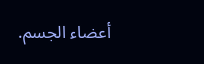أعضاء الجسم.